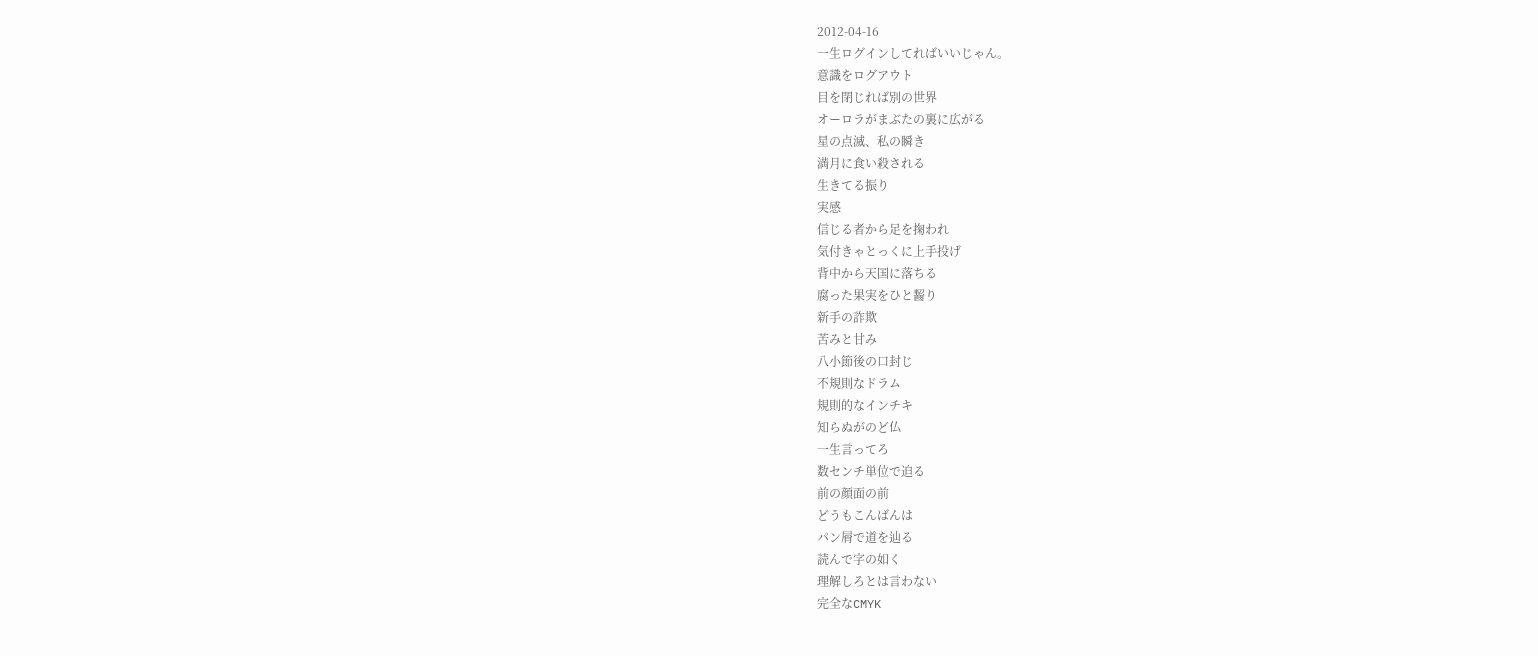2012-04-16
一生ログインしてればいいじゃん。
意識をログアウト
目を閉じれば別の世界
オーロラがまぶたの裏に広がる
星の点滅、私の瞬き
満月に食い殺される
生きてる振り
実感
信じる者から足を掬われ
気付きゃとっくに上手投げ
背中から天国に落ちる
腐った果実をひと齧り
新手の詐欺
苦みと甘み
八小節後の口封じ
不規則なドラム
規則的なインチキ
知らぬがのど仏
一生言ってろ
数センチ単位で迫る
前の顔面の前
どうもこんばんは
パン屑で道を辿る
読んで字の如く
理解しろとは言わない
完全なCMYK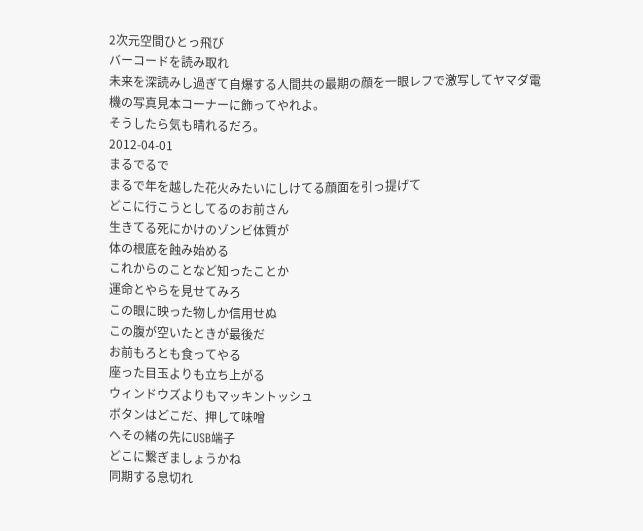2次元空間ひとっ飛び
バーコードを読み取れ
未来を深読みし過ぎて自爆する人間共の最期の顔を一眼レフで激写してヤマダ電機の写真見本コーナーに飾ってやれよ。
そうしたら気も晴れるだろ。
2012-04-01
まるでるで
まるで年を越した花火みたいにしけてる顔面を引っ提げて
どこに行こうとしてるのお前さん
生きてる死にかけのゾンビ体質が
体の根底を蝕み始める
これからのことなど知ったことか
運命とやらを見せてみろ
この眼に映った物しか信用せぬ
この腹が空いたときが最後だ
お前もろとも食ってやる
座った目玉よりも立ち上がる
ウィンドウズよりもマッキントッシュ
ボタンはどこだ、押して味噌
へその緒の先にUSB端子
どこに繋ぎましょうかね
同期する息切れ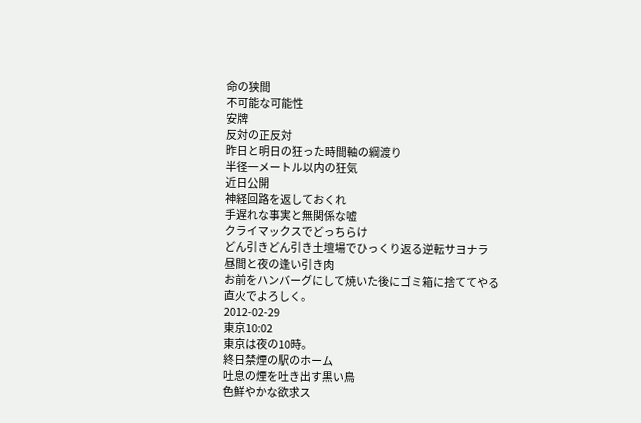命の狭間
不可能な可能性
安牌
反対の正反対
昨日と明日の狂った時間軸の綱渡り
半径一メートル以内の狂気
近日公開
神経回路を返しておくれ
手遅れな事実と無関係な嘘
クライマックスでどっちらけ
どん引きどん引き土壇場でひっくり返る逆転サヨナラ
昼間と夜の逢い引き肉
お前をハンバーグにして焼いた後にゴミ箱に捨ててやる
直火でよろしく。
2012-02-29
東京10:02
東京は夜の10時。
終日禁煙の駅のホーム
吐息の煙を吐き出す黒い鳥
色鮮やかな欲求ス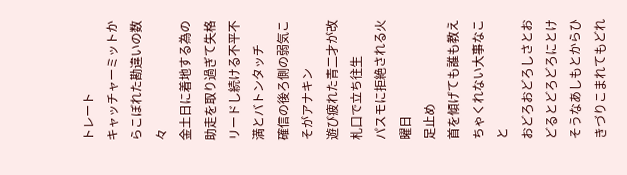トレート
キャッチャーミットからこぼれた勘違いの数々
金土日に着地する為の助走を取り過ぎて失格
リードし続ける不平不満とバトンタッチ
確信の後ろ側の弱気こそがアナキン
遊び疲れた青二才が改札口で立ち往生
パスモに拒絶される火曜日
足止め
首を傾げても誰も教えちゃくれない大事なこと
おどろおどろしさとおどるとどろどろにとけそうなあしもとからひきづりこまれてもどれ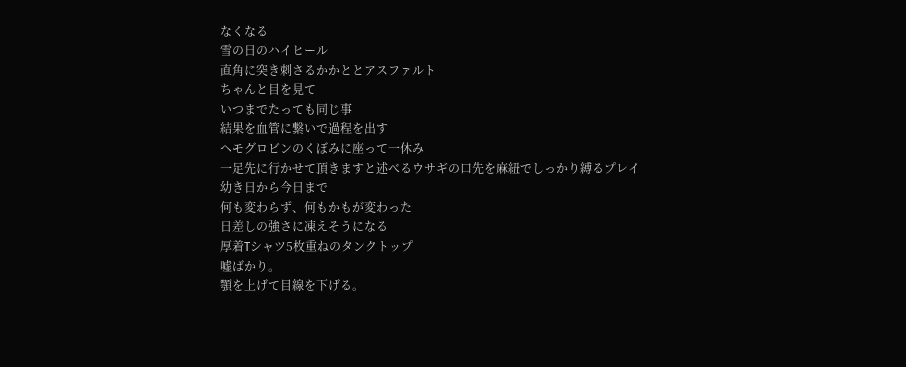なくなる
雪の日のハイヒール
直角に突き刺さるかかととアスファルト
ちゃんと目を見て
いつまでたっても同じ事
結果を血管に繋いで過程を出す
ヘモグロビンのくぼみに座って一休み
一足先に行かせて頂きますと述べるウサギの口先を麻紐でしっかり縛るプレイ
幼き日から今日まで
何も変わらず、何もかもが変わった
日差しの強さに凍えそうになる
厚着Tシャツ5枚重ねのタンクトップ
嘘ばかり。
顎を上げて目線を下げる。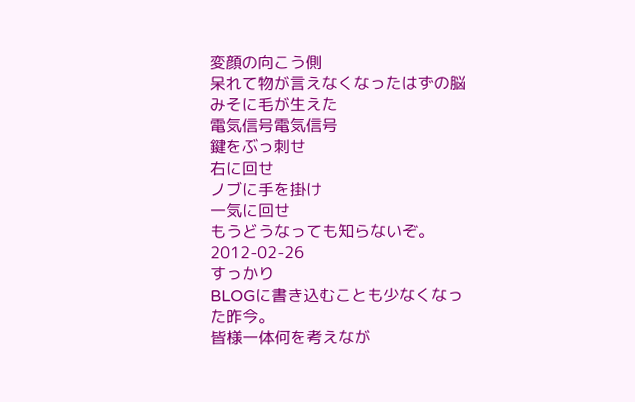変顔の向こう側
呆れて物が言えなくなったはずの脳みそに毛が生えた
電気信号電気信号
鍵をぶっ刺せ
右に回せ
ノブに手を掛け
一気に回せ
もうどうなっても知らないぞ。
2012-02-26
すっかり
BLOGに書き込むことも少なくなった昨今。
皆様一体何を考えなが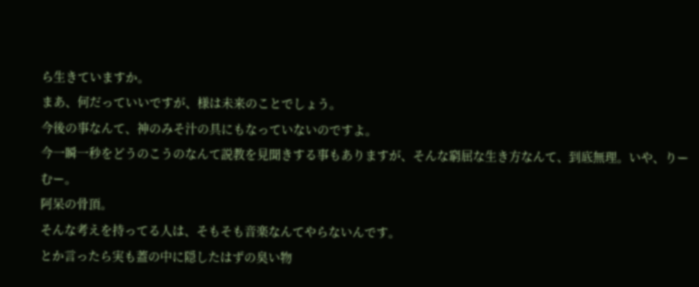ら生きていますか。
まあ、何だっていいですが、様は未来のことでしょう。
今後の事なんて、神のみそ汁の具にもなっていないのですよ。
今一瞬一秒をどうのこうのなんて説教を見聞きする事もありますが、そんな窮屈な生き方なんて、到底無理。いや、りーむー。
阿呆の骨頂。
そんな考えを持ってる人は、そもそも音楽なんてやらないんです。
とか言ったら実も蓋の中に隠したはずの臭い物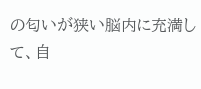の匂いが狭い脳内に充満して、自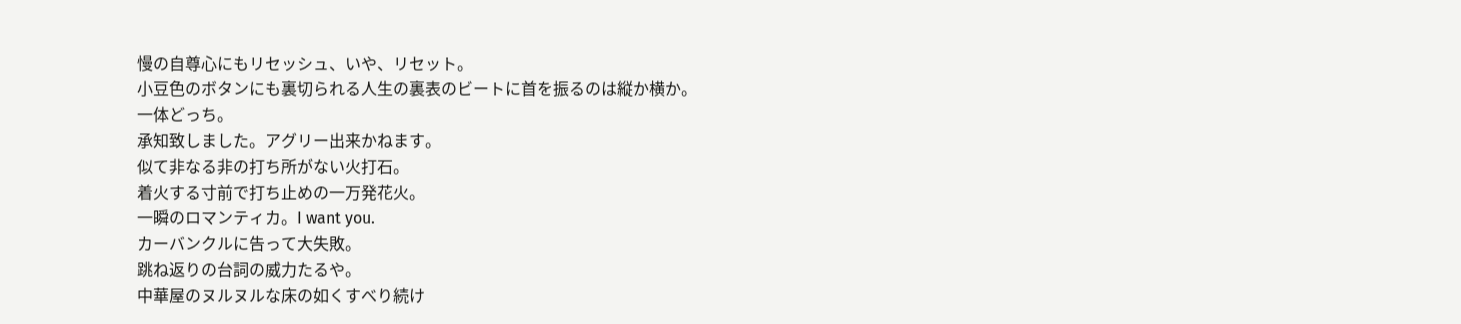慢の自尊心にもリセッシュ、いや、リセット。
小豆色のボタンにも裏切られる人生の裏表のビートに首を振るのは縦か横か。
一体どっち。
承知致しました。アグリー出来かねます。
似て非なる非の打ち所がない火打石。
着火する寸前で打ち止めの一万発花火。
一瞬のロマンティカ。I want you.
カーバンクルに告って大失敗。
跳ね返りの台詞の威力たるや。
中華屋のヌルヌルな床の如くすべり続け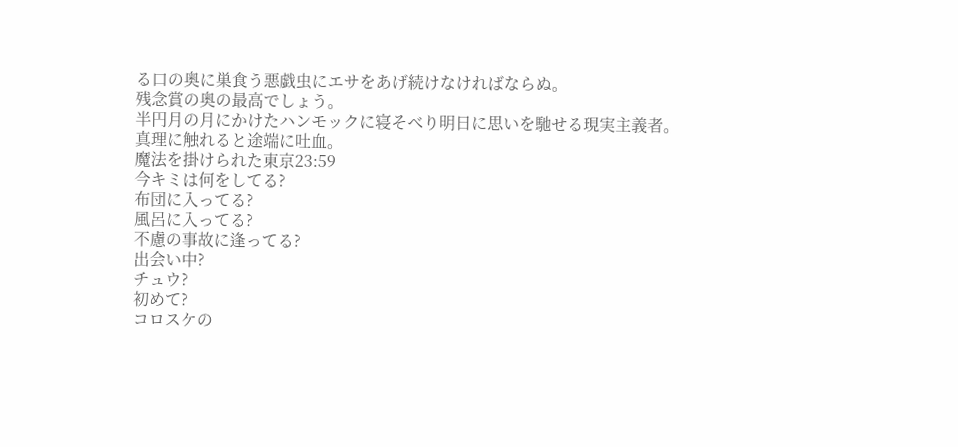る口の奥に巣食う悪戯虫にエサをあげ続けなければならぬ。
残念賞の奥の最高でしょう。
半円月の月にかけたハンモックに寝そべり明日に思いを馳せる現実主義者。
真理に触れると途端に吐血。
魔法を掛けられた東京23:59
今キミは何をしてる?
布団に入ってる?
風呂に入ってる?
不慮の事故に逢ってる?
出会い中?
チュウ?
初めて?
コロスケの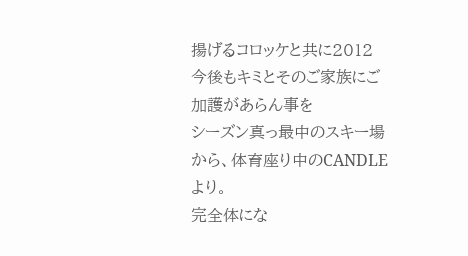揚げるコロッケと共に2012
今後もキミとそのご家族にご加護があらん事を
シーズン真っ最中のスキー場から、体育座り中のCANDLEより。
完全体にな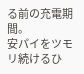る前の充電期間。
安パイをツモリ続けるひ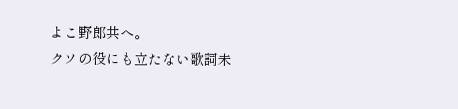よこ野郎共へ。
クソの役にも立たない歌詞未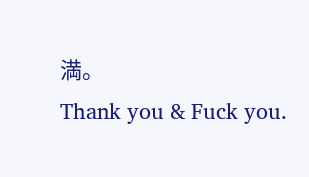満。
Thank you & Fuck you.